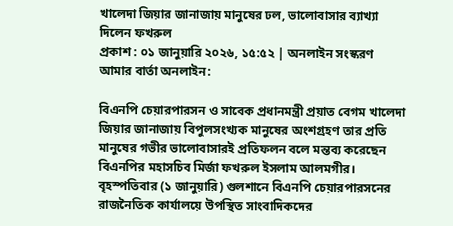খালেদা জিয়ার জানাজায় মানুষের ঢল, ভালোবাসার ব্যাখ্যা দিলেন ফখরুল
প্রকাশ : ০১ জানুয়ারি ২০২৬, ১৫:৫২ | অনলাইন সংস্করণ
আমার বার্তা অনলাইন:

বিএনপি চেয়ারপারসন ও সাবেক প্রধানমন্ত্রী প্রয়াত বেগম খালেদা জিয়ার জানাজায় বিপুলসংখ্যক মানুষের অংশগ্রহণ তার প্রতি মানুষের গভীর ভালোবাসারই প্রতিফলন বলে মন্তব্য করেছেন বিএনপির মহাসচিব মির্জা ফখরুল ইসলাম আলমগীর।
বৃহস্পতিবার (১ জানুয়ারি) গুলশানে বিএনপি চেয়ারপারসনের রাজনৈতিক কার্যালয়ে উপস্থিত সাংবাদিকদের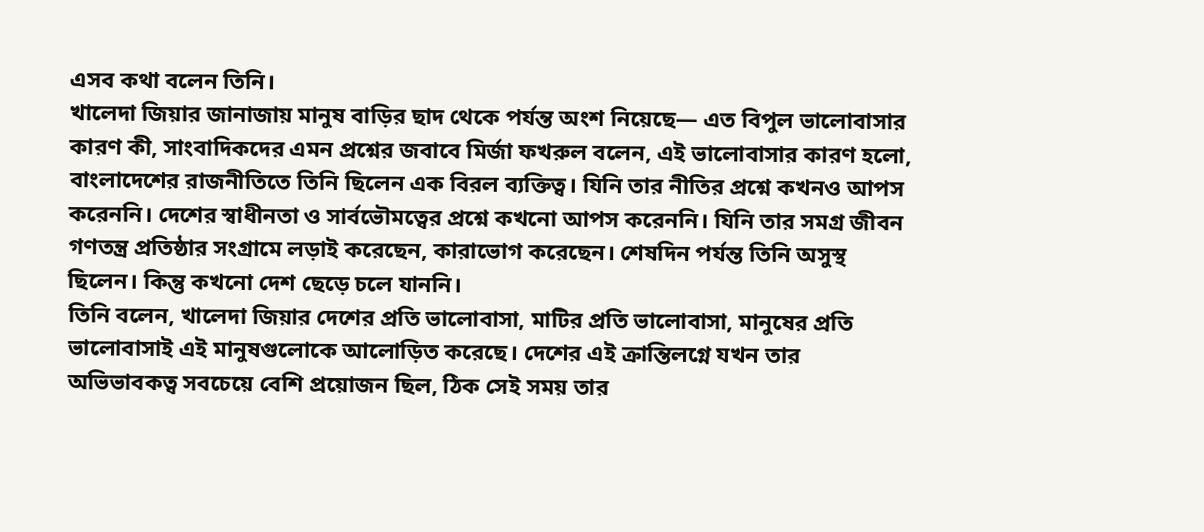এসব কথা বলেন তিনি।
খালেদা জিয়ার জানাজায় মানুষ বাড়ির ছাদ থেকে পর্যন্ত অংশ নিয়েছে— এত বিপুল ভালোবাসার কারণ কী, সাংবাদিকদের এমন প্রশ্নের জবাবে মির্জা ফখরুল বলেন, এই ভালোবাসার কারণ হলো, বাংলাদেশের রাজনীতিতে তিনি ছিলেন এক বিরল ব্যক্তিত্ব। যিনি তার নীতির প্রশ্নে কখনও আপস করেননি। দেশের স্বাধীনতা ও সার্বভৌমত্বের প্রশ্নে কখনো আপস করেননি। যিনি তার সমগ্র জীবন গণতন্ত্র প্রতিষ্ঠার সংগ্রামে লড়াই করেছেন, কারাভোগ করেছেন। শেষদিন পর্যন্ত তিনি অসুস্থ ছিলেন। কিন্তু কখনো দেশ ছেড়ে চলে যাননি।
তিনি বলেন, খালেদা জিয়ার দেশের প্রতি ভালোবাসা, মাটির প্রতি ভালোবাসা, মানুষের প্রতি ভালোবাসাই এই মানুষগুলোকে আলোড়িত করেছে। দেশের এই ক্রান্তিলগ্নে যখন তার অভিভাবকত্ব সবচেয়ে বেশি প্রয়োজন ছিল, ঠিক সেই সময় তার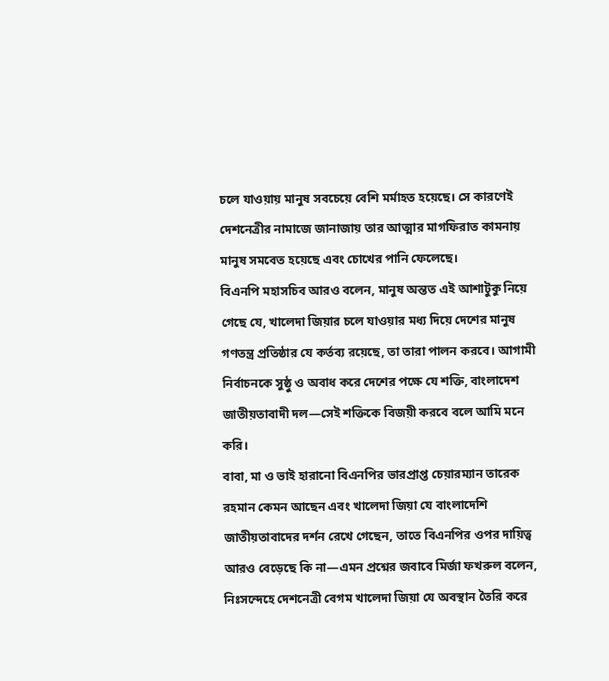চলে যাওয়ায় মানুষ সবচেয়ে বেশি মর্মাহত হয়েছে। সে কারণেই দেশনেত্রীর নামাজে জানাজায় তার আত্মার মাগফিরাত কামনায় মানুষ সমবেত হয়েছে এবং চোখের পানি ফেলেছে।
বিএনপি মহাসচিব আরও বলেন, মানুষ অন্তত এই আশাটুকু নিয়ে গেছে যে, খালেদা জিয়ার চলে যাওয়ার মধ্য দিয়ে দেশের মানুষ গণতন্ত্র প্রতিষ্ঠার যে কর্তব্য রয়েছে, তা তারা পালন করবে। আগামী নির্বাচনকে সুষ্ঠু ও অবাধ করে দেশের পক্ষে যে শক্তি, বাংলাদেশ জাতীয়তাবাদী দল—সেই শক্তিকে বিজয়ী করবে বলে আমি মনে করি।
বাবা, মা ও ভাই হারানো বিএনপির ভারপ্রাপ্ত চেয়ারম্যান তারেক রহমান কেমন আছেন এবং খালেদা জিয়া যে বাংলাদেশি জাতীয়তাবাদের দর্শন রেখে গেছেন, তাতে বিএনপির ওপর দায়িত্ব আরও বেড়েছে কি না—এমন প্রশ্নের জবাবে মির্জা ফখরুল বলেন, নিঃসন্দেহে দেশনেত্রী বেগম খালেদা জিয়া যে অবস্থান তৈরি করে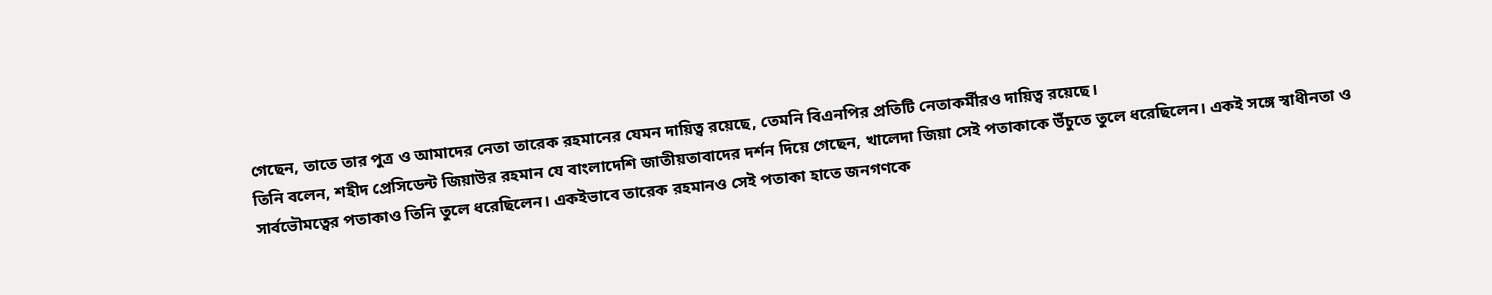গেছেন, তাতে তার পুত্র ও আমাদের নেতা তারেক রহমানের যেমন দায়িত্ব রয়েছে, তেমনি বিএনপির প্রতিটি নেতাকর্মীরও দায়িত্ব রয়েছে।
তিনি বলেন, শহীদ প্রেসিডেন্ট জিয়াউর রহমান যে বাংলাদেশি জাতীয়তাবাদের দর্শন দিয়ে গেছেন, খালেদা জিয়া সেই পতাকাকে উঁচুতে তুলে ধরেছিলেন। একই সঙ্গে স্বাধীনতা ও সার্বভৌমত্বের পতাকাও তিনি তুলে ধরেছিলেন। একইভাবে তারেক রহমানও সেই পতাকা হাতে জনগণকে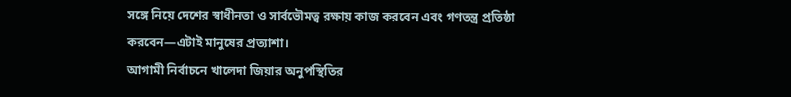সঙ্গে নিয়ে দেশের স্বাধীনতা ও সার্বভৌমত্ব রক্ষায় কাজ করবেন এবং গণতন্ত্র প্রতিষ্ঠা করবেন—এটাই মানুষের প্রত্যাশা।
আগামী নির্বাচনে খালেদা জিয়ার অনুপস্থিতির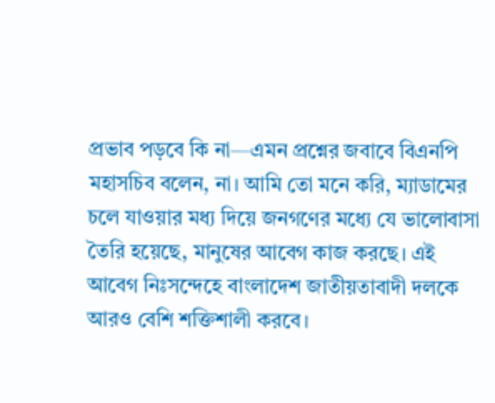প্রভাব পড়বে কি না—এমন প্রশ্নের জবাবে বিএনপি মহাসচিব বলেন, না। আমি তো মনে করি, ম্যাডামের চলে যাওয়ার মধ্য দিয়ে জনগণের মধ্যে যে ভালোবাসা তৈরি হয়েছে, মানুষের আবেগ কাজ করছে। এই আবেগ নিঃসন্দেহে বাংলাদেশ জাতীয়তাবাদী দলকে আরও বেশি শক্তিশালী করবে।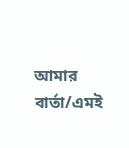আমার বার্তা/এমই